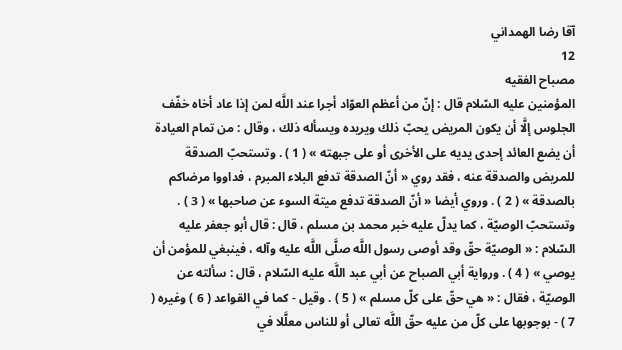آقا رضا الهمداني
12
مصباح الفقيه
المؤمنين عليه السّلام قال : إنّ من أعظم العوّاد أجرا عند اللَّه لمن إذا عاد أخاه خفّف الجلوس إلَّا أن يكون المريض يحبّ ذلك ويريده ويسأله ذلك ، وقال : من تمام العيادة أن يضع العائد إحدى يديه على الأخرى أو على جبهته » ( 1 ) . وتستحبّ الصدقة للمريض والصدقة عنه ، فقد روي « أنّ الصدقة تدفع البلاء المبرم ، فداووا مرضاكم بالصدقة » ( 2 ) . وروي أيضا « أنّ الصدقة تدفع ميتة السوء عن صاحبها » ( 3 ) . وتستحبّ الوصيّة ، كما يدلّ عليه خبر محمد بن مسلم ، قال : قال أبو جعفر عليه السّلام : « الوصيّة حقّ وقد أوصى رسول اللَّه صلَّى اللَّه عليه وآله ، فينبغي للمؤمن أن يوصي » ( 4 ) . ورواية أبي الصباح عن أبي عبد اللَّه عليه السّلام ، قال : سألته عن الوصيّة ، فقال : « هي حقّ على كلّ مسلم » ( 5 ) . وقيل - كما في القواعد ( 6 ) وغيره ( 7 ) - بوجوبها على كلّ من عليه حقّ اللَّه تعالى أو للناس معلَّلا في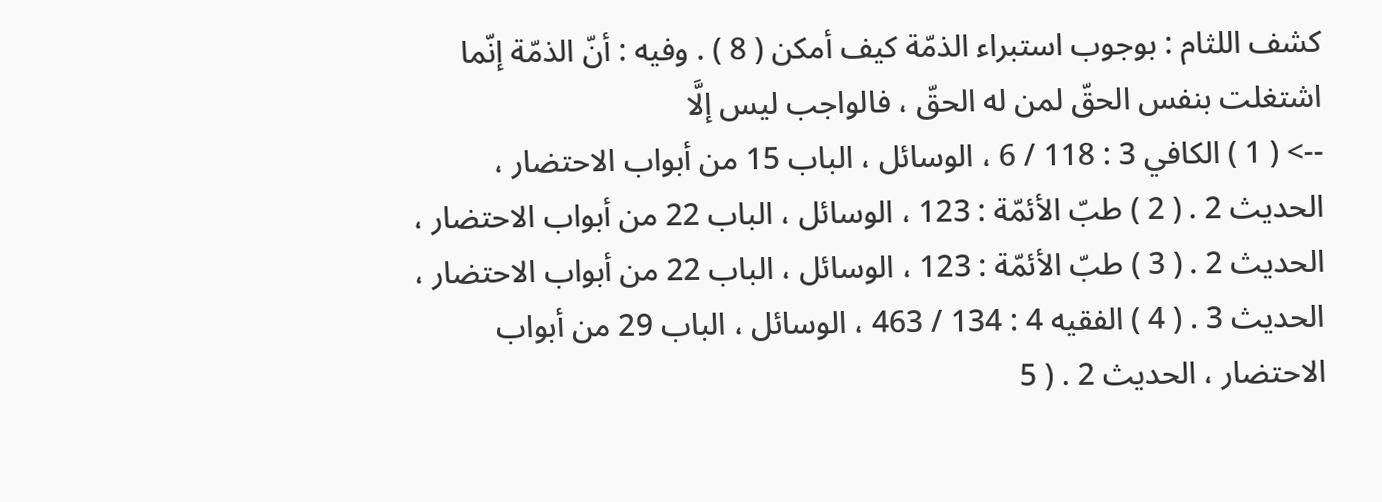كشف اللثام : بوجوب استبراء الذمّة كيف أمكن ( 8 ) . وفيه : أنّ الذمّة إنّما اشتغلت بنفس الحقّ لمن له الحقّ ، فالواجب ليس إلَّا
--> ( 1 ) الكافي 3 : 118 / 6 ، الوسائل ، الباب 15 من أبواب الاحتضار ، الحديث 2 . ( 2 ) طبّ الأئمّة : 123 ، الوسائل ، الباب 22 من أبواب الاحتضار ، الحديث 2 . ( 3 ) طبّ الأئمّة : 123 ، الوسائل ، الباب 22 من أبواب الاحتضار ، الحديث 3 . ( 4 ) الفقيه 4 : 134 / 463 ، الوسائل ، الباب 29 من أبواب الاحتضار ، الحديث 2 . ( 5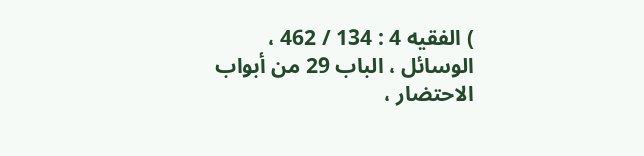) الفقيه 4 : 134 / 462 ، الوسائل ، الباب 29 من أبواب الاحتضار ،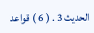الحديث 3 . ( 6 ) قواعد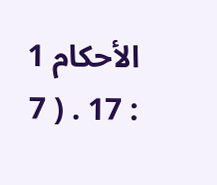الأحكام 1 : 17 . ( 7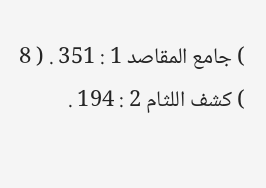) جامع المقاصد 1 : 351 . ( 8 ) كشف اللثام 2 : 194 .